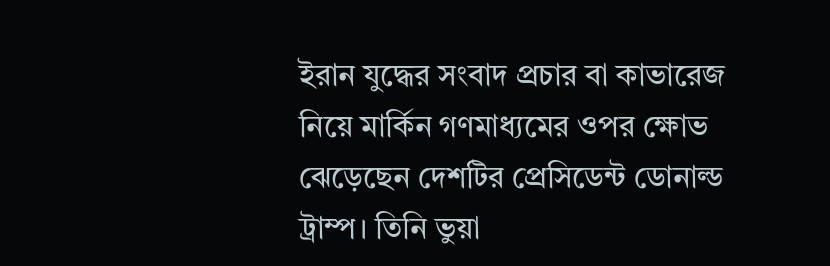ইরান যুদ্ধের সংবাদ প্রচার বা কাভারেজ নিয়ে মার্কিন গণমাধ্যমের ওপর ক্ষোভ ঝেড়েছেন দেশটির প্রেসিডেন্ট ডোনাল্ড ট্রাম্প। তিনি ভুয়া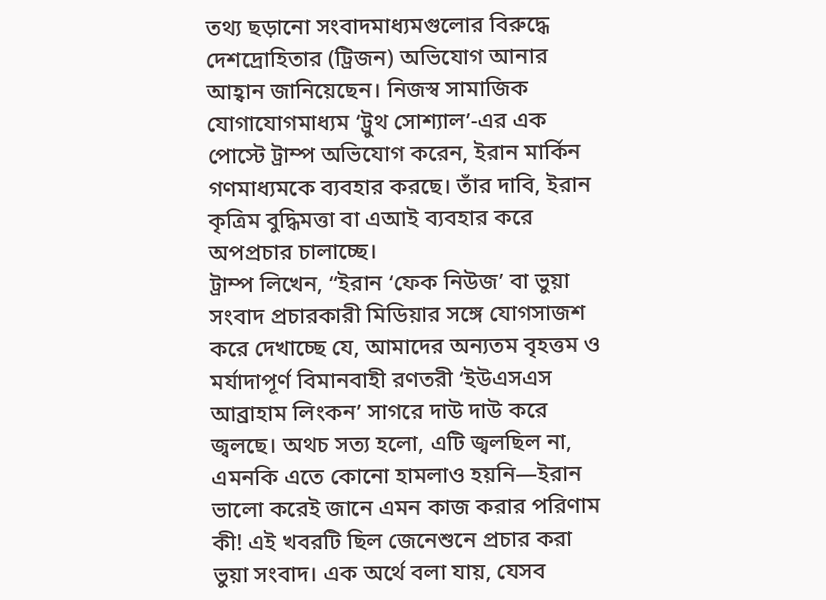তথ্য ছড়ানো সংবাদমাধ্যমগুলোর বিরুদ্ধে দেশদ্রোহিতার (ট্রিজন) অভিযোগ আনার আহ্বান জানিয়েছেন। নিজস্ব সামাজিক যোগাযোগমাধ্যম ‘ট্রুথ সোশ্যাল’-এর এক পোস্টে ট্রাম্প অভিযোগ করেন, ইরান মার্কিন গণমাধ্যমকে ব্যবহার করছে। তাঁর দাবি, ইরান কৃত্রিম বুদ্ধিমত্তা বা এআই ব্যবহার করে অপপ্রচার চালাচ্ছে।
ট্রাম্প লিখেন, “ইরান ‘ফেক নিউজ’ বা ভুয়া সংবাদ প্রচারকারী মিডিয়ার সঙ্গে যোগসাজশ করে দেখাচ্ছে যে, আমাদের অন্যতম বৃহত্তম ও মর্যাদাপূর্ণ বিমানবাহী রণতরী ‘ইউএসএস আব্রাহাম লিংকন’ সাগরে দাউ দাউ করে জ্বলছে। অথচ সত্য হলো, এটি জ্বলছিল না, এমনকি এতে কোনো হামলাও হয়নি—ইরান ভালো করেই জানে এমন কাজ করার পরিণাম কী! এই খবরটি ছিল জেনেশুনে প্রচার করা ভুয়া সংবাদ। এক অর্থে বলা যায়, যেসব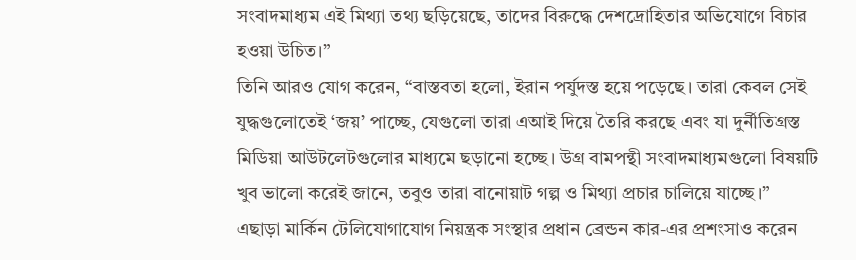সংবাদমাধ্যম এই মিথ্যা তথ্য ছড়িয়েছে, তাদের বিরুদ্ধে দেশদ্রোহিতার অভিযোগে বিচার হওয়া উচিত।”
তিনি আরও যোগ করেন, “বাস্তবতা হলো, ইরান পর্যুদস্ত হয়ে পড়েছে। তারা কেবল সেই যুদ্ধগুলোতেই ‘জয়’ পাচ্ছে, যেগুলো তারা এআই দিয়ে তৈরি করছে এবং যা দুর্নীতিগ্রস্ত মিডিয়া আউটলেটগুলোর মাধ্যমে ছড়ানো হচ্ছে। উগ্র বামপন্থী সংবাদমাধ্যমগুলো বিষয়টি খুব ভালো করেই জানে, তবুও তারা বানোয়াট গল্প ও মিথ্যা প্রচার চালিয়ে যাচ্ছে।”
এছাড়া মার্কিন টেলিযোগাযোগ নিয়ন্ত্রক সংস্থার প্রধান ব্রেন্ডন কার-এর প্রশংসাও করেন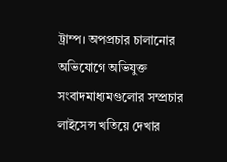ট্রাম্প। অপপ্রচার চালানোর অভিযোগে অভিযুক্ত সংবাদমাধ্যমগুলোর সম্প্রচার লাইসেন্স খতিয়ে দেখার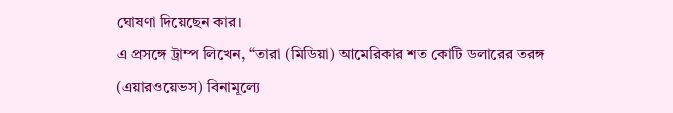ঘোষণা দিয়েছেন কার।
এ প্রসঙ্গে ট্রাম্প লিখেন, “তারা (মিডিয়া) আমেরিকার শত কোটি ডলারের তরঙ্গ (এয়ারওয়েভস) বিনামূল্যে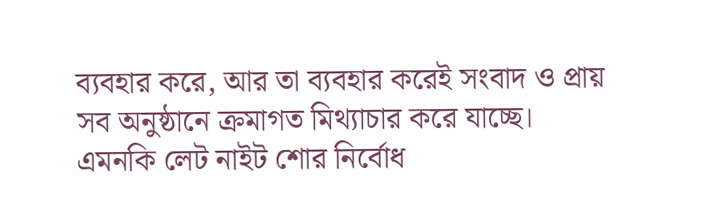ব্যবহার করে, আর তা ব্যবহার করেই সংবাদ ও প্রায় সব অনুষ্ঠানে ক্রমাগত মিথ্যাচার করে যাচ্ছে। এমনকি লেট নাইট শোর নির্বোধ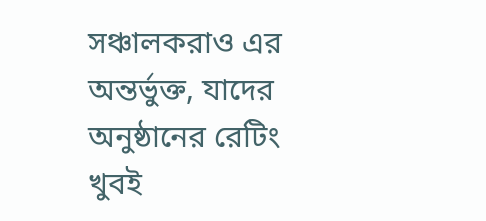সঞ্চালকরাও এর অন্তর্ভুক্ত, যাদের অনুষ্ঠানের রেটিং খুবই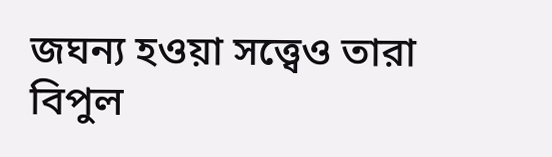জঘন্য হওয়া সত্ত্বেও তারা বিপুল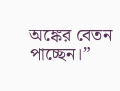অঙ্কের বেতন পাচ্ছেন।”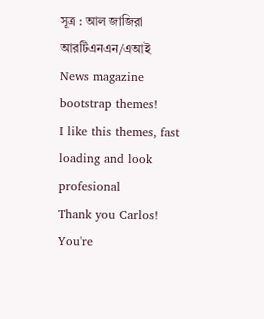সূত্র : আল জাজিরা
আরটিএনএন/এআই
News magazine bootstrap themes!
I like this themes, fast loading and look profesional
Thank you Carlos!
You're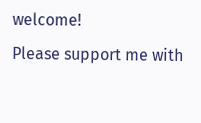welcome!
Please support me with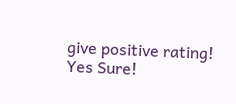give positive rating!
Yes Sure!